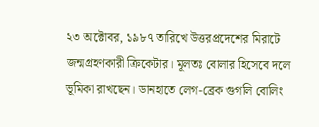২৩ অক্টোবর, ১৯৮৭ তারিখে উত্তরপ্রদেশের মিরাটে জন্মগ্রহণকারী ক্রিকেটার। মূলতঃ বোলার হিসেবে দলে ভূমিকা রাখছেন। ডানহাতে লেগ-ব্রেক গুগলি বোলিং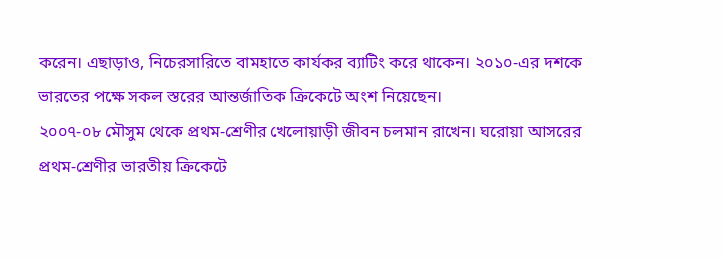করেন। এছাড়াও, নিচেরসারিতে বামহাতে কার্যকর ব্যাটিং করে থাকেন। ২০১০-এর দশকে ভারতের পক্ষে সকল স্তরের আন্তর্জাতিক ক্রিকেটে অংশ নিয়েছেন।
২০০৭-০৮ মৌসুম থেকে প্রথম-শ্রেণীর খেলোয়াড়ী জীবন চলমান রাখেন। ঘরোয়া আসরের প্রথম-শ্রেণীর ভারতীয় ক্রিকেটে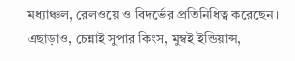মধ্যাঞ্চল, রেলওয়ে ও বিদর্ভের প্রতিনিধিত্ব করেছেন। এছাড়াও, চেন্নাই সুপার কিংস, মুম্বই ইন্ডিয়ান্স,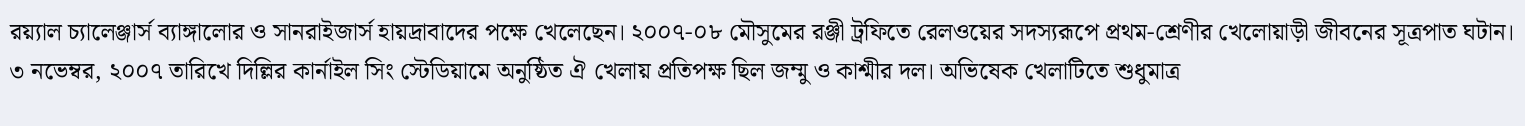রয়্যাল চ্যালেঞ্জার্স ব্যাঙ্গালোর ও সানরাইজার্স হায়দ্রাবাদের পক্ষে খেলেছেন। ২০০৭-০৮ মৌসুমের রঞ্জী ট্রফিতে রেলওয়ের সদস্যরূপে প্রথম-শ্রেণীর খেলোয়াড়ী জীবনের সূত্রপাত ঘটান। ৩ নভেম্বর, ২০০৭ তারিখে দিল্লির কার্নাইল সিং স্টেডিয়ামে অনুষ্ঠিত ঐ খেলায় প্রতিপক্ষ ছিল জম্মু ও কাশ্মীর দল। অভিষেক খেলাটিতে শুধুমাত্র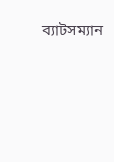ব্যাটসম্যান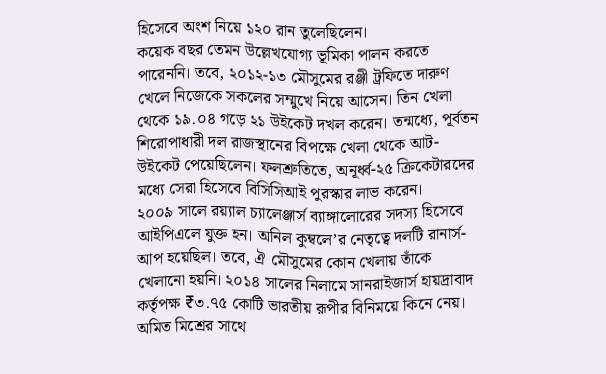হিসেবে অংশ নিয়ে ১২০ রান তুলেছিলেন।
কয়েক বছর তেমন উল্লেখযোগ্য ভূমিকা পালন করতে পারেননি। তবে, ২০১২-১৩ মৌসুমের রঞ্জী ট্রফিতে দারুণ খেলে নিজেকে সকলের সম্মুখে নিয়ে আসেন। তিন খেলা থেকে ১৯.০৪ গড়ে ২১ উইকেট দখল করেন। তন্মধ্যে, পূর্বতন শিরোপাধারী দল রাজস্থানের বিপক্ষে খেলা থেকে আট-উইকেট পেয়েছিলেন। ফলশ্রুতিতে, অনূর্ধ্ব-২৫ ক্রিকেটারদের মধ্যে সেরা হিসেবে বিসিসিআই পুরস্কার লাভ করেন।
২০০৯ সালে রয়্যাল চ্যালেঞ্জার্স ব্যাঙ্গালোরের সদস্য হিসেবে আইপিএলে যুক্ত হন। অনিল কুম্বলে’র নেতৃত্বে দলটি রানার্স-আপ হয়েছিল। তবে, ঐ মৌসুমের কোন খেলায় তাঁকে খেলানো হয়নি। ২০১৪ সালের নিলামে সানরাইজার্স হায়দ্রাবাদ কর্তৃপক্ষ ₹৩.৭৫ কোটি ভারতীয় রূপীর বিনিময়ে কিনে নেয়। অমিত মিশ্রের সাথে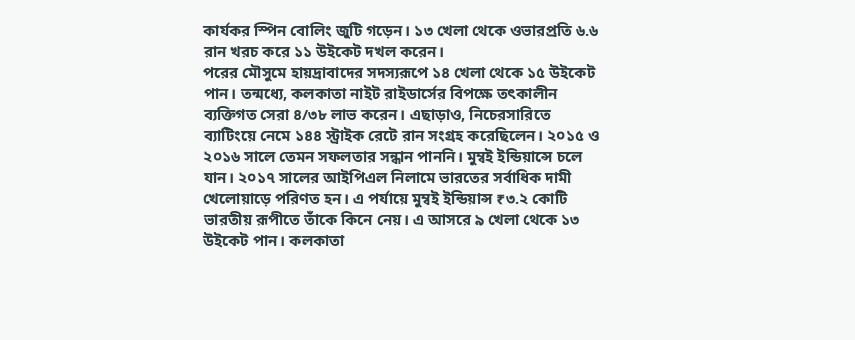কার্যকর স্পিন বোলিং জুটি গড়েন। ১৩ খেলা থেকে ওভারপ্রতি ৬.৬ রান খরচ করে ১১ উইকেট দখল করেন।
পরের মৌসুমে হায়দ্রাবাদের সদস্যরূপে ১৪ খেলা থেকে ১৫ উইকেট পান। তন্মধ্যে, কলকাতা নাইট রাইডার্সের বিপক্ষে তৎকালীন ব্যক্তিগত সেরা ৪/৩৮ লাভ করেন। এছাড়াও, নিচেরসারিতে ব্যাটিংয়ে নেমে ১৪৪ স্ট্রাইক রেটে রান সংগ্রহ করেছিলেন। ২০১৫ ও ২০১৬ সালে তেমন সফলতার সন্ধান পাননি। মুম্বই ইন্ডিয়ান্সে চলে যান। ২০১৭ সালের আইপিএল নিলামে ভারতের সর্বাধিক দামী খেলোয়াড়ে পরিণত হন। এ পর্যায়ে মুম্বই ইন্ডিয়ান্স ₹৩.২ কোটি ভারতীয় রূপীতে তাঁকে কিনে নেয়। এ আসরে ৯ খেলা থেকে ১৩ উইকেট পান। কলকাতা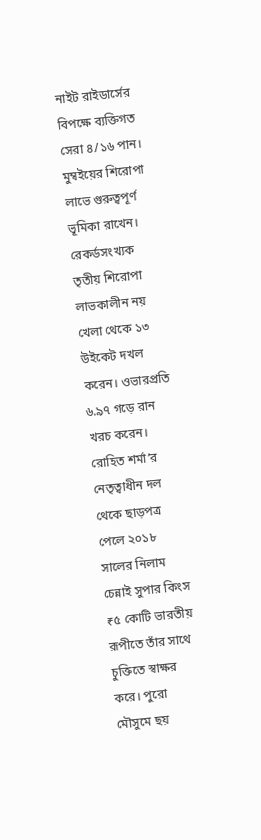নাইট রাইডার্সের বিপক্ষে ব্যক্তিগত সেরা ৪/১৬ পান।
মুম্বইয়ের শিরোপা লাভে গুরুত্বপূর্ণ ভূমিকা রাখেন। রেকর্ডসংখ্যক তৃতীয় শিরোপা লাভকালীন নয় খেলা থেকে ১৩ উইকেট দখল করেন। ওভারপ্রতি ৬.৯৭ গড়ে রান খরচ করেন। রোহিত শর্মা’র নেতৃত্বাধীন দল থেকে ছাড়পত্র পেলে ২০১৮ সালের নিলাম চেন্নাই সুপার কিংস ₹৫ কোটি ভারতীয় রূপীতে তাঁর সাথে চুক্তিতে স্বাক্ষর করে। পুরো মৌসুমে ছয়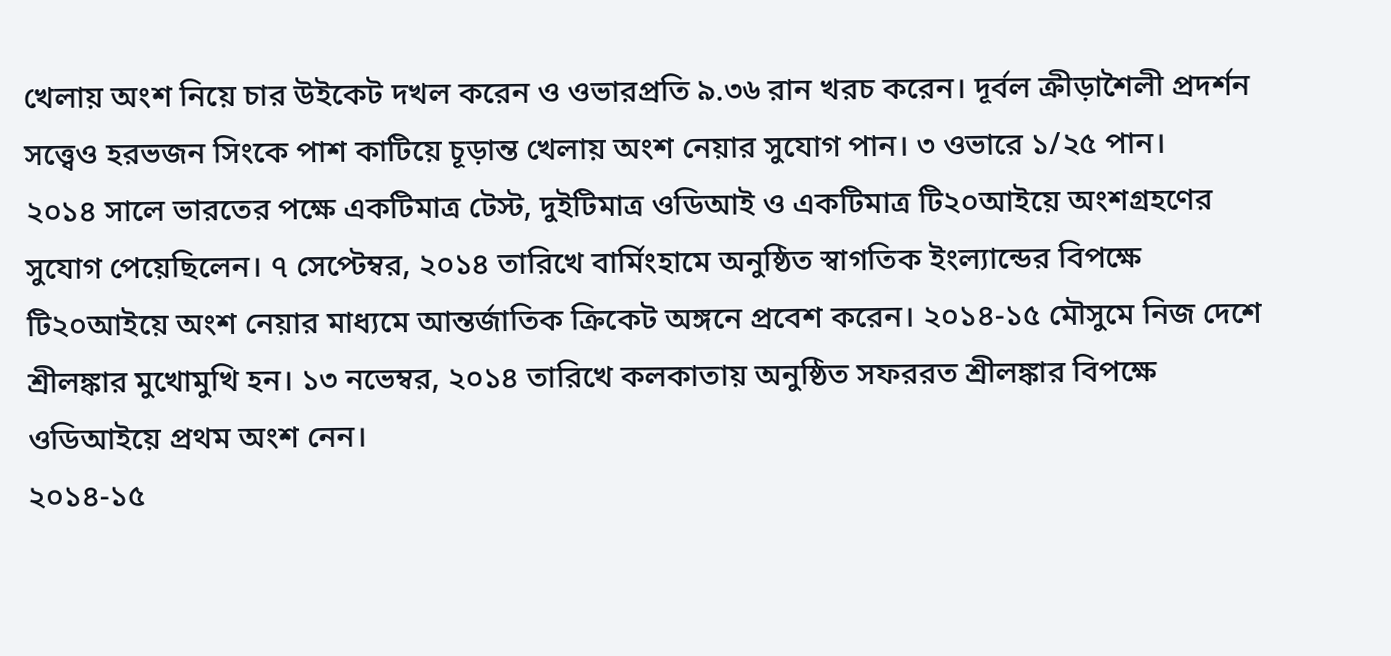খেলায় অংশ নিয়ে চার উইকেট দখল করেন ও ওভারপ্রতি ৯.৩৬ রান খরচ করেন। দূর্বল ক্রীড়াশৈলী প্রদর্শন সত্ত্বেও হরভজন সিংকে পাশ কাটিয়ে চূড়ান্ত খেলায় অংশ নেয়ার সুযোগ পান। ৩ ওভারে ১/২৫ পান।
২০১৪ সালে ভারতের পক্ষে একটিমাত্র টেস্ট, দুইটিমাত্র ওডিআই ও একটিমাত্র টি২০আইয়ে অংশগ্রহণের সুযোগ পেয়েছিলেন। ৭ সেপ্টেম্বর, ২০১৪ তারিখে বার্মিংহামে অনুষ্ঠিত স্বাগতিক ইংল্যান্ডের বিপক্ষে টি২০আইয়ে অংশ নেয়ার মাধ্যমে আন্তর্জাতিক ক্রিকেট অঙ্গনে প্রবেশ করেন। ২০১৪-১৫ মৌসুমে নিজ দেশে শ্রীলঙ্কার মুখোমুখি হন। ১৩ নভেম্বর, ২০১৪ তারিখে কলকাতায় অনুষ্ঠিত সফররত শ্রীলঙ্কার বিপক্ষে ওডিআইয়ে প্রথম অংশ নেন।
২০১৪-১৫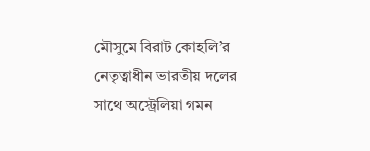মৌসুমে বিরাট কোহলি’র নেতৃত্বাধীন ভারতীয় দলের সাথে অস্ট্রেলিয়া গমন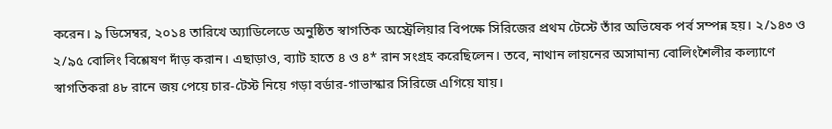করেন। ৯ ডিসেম্বর, ২০১৪ তারিখে অ্যাডিলেডে অনুষ্ঠিত স্বাগতিক অস্ট্রেলিয়ার বিপক্ষে সিরিজের প্রথম টেস্টে তাঁর অভিষেক পর্ব সম্পন্ন হয়। ২/১৪৩ ও ২/৯৫ বোলিং বিশ্লেষণ দাঁড় করান। এছাড়াও, ব্যাট হাতে ৪ ও ৪* রান সংগ্রহ করেছিলেন। তবে, নাথান লায়নের অসামান্য বোলিংশৈলীর কল্যাণে স্বাগতিকরা ৪৮ রানে জয় পেয়ে চার-টেস্ট নিয়ে গড়া বর্ডার-গাভাস্কার সিরিজে এগিয়ে যায়।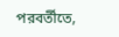পরবর্তীতে,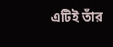এটিই তাঁর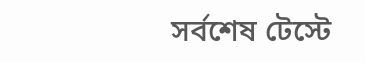সর্বশেষ টেস্টে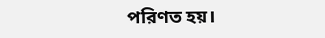পরিণত হয়।